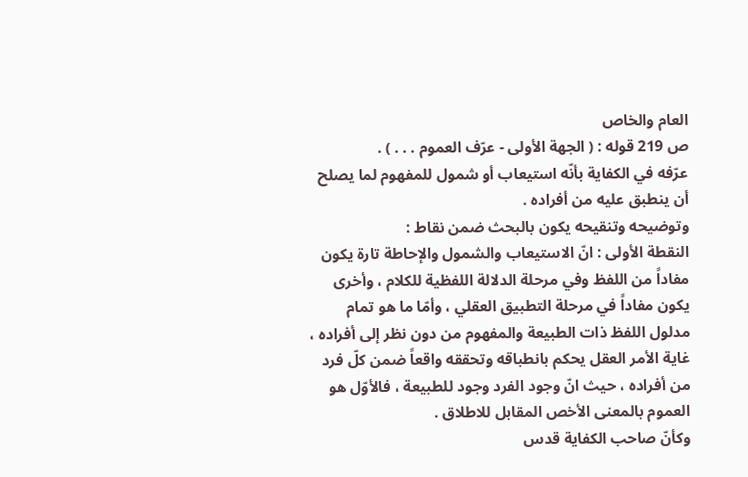العام والخاص
ص 219 قوله : ( الجهة الأولى - عرّف العموم . . . ) .
عرّفه في الكفاية بأنّه استيعاب أو شمول للمفهوم لما يصلح أن ينطبق عليه من أفراده .
وتوضيحه وتنقيحه يكون بالبحث ضمن نقاط :
النقطة الأولى : انّ الاستيعاب والشمول والإحاطة تارة يكون مفاداً من اللفظ وفي مرحلة الدلالة اللفظية للكلام ، وأخرى يكون مفاداً في مرحلة التطبيق العقلي ، وأمّا ما هو تمام مدلول اللفظ ذات الطبيعة والمفهوم من دون نظر إلى أفراده ، غاية الأمر العقل يحكم بانطباقه وتحققه واقعاً ضمن كلّ فرد من أفراده ، حيث انّ وجود الفرد وجود للطبيعة ، فالأوّل هو العموم بالمعنى الأخص المقابل للاطلاق .
وكأنّ صاحب الكفاية قدس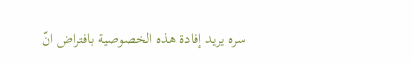سره يريد إفادة هذه الخصوصية بافتراض انّ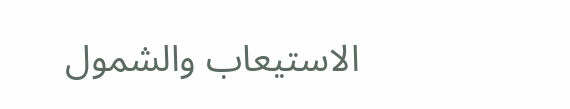الاستيعاب والشمول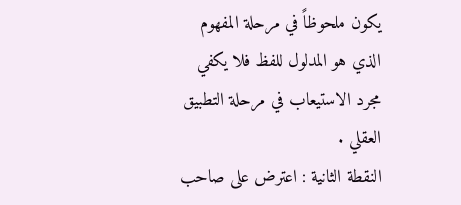يكون ملحوظاً في مرحلة المفهوم الذي هو المدلول للفظ فلا يكفي مجرد الاستيعاب في مرحلة التطبيق العقلي .
النقطة الثانية : اعترض على صاحب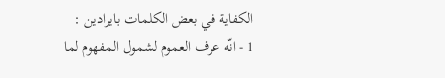الكفاية في بعض الكلمات بايرادين :
1 - انّه عرف العموم لشمول المفهوم لما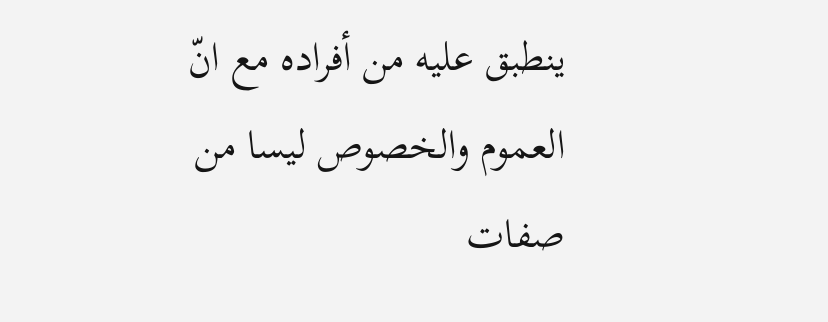ينطبق عليه من أفراده مع انّ العموم والخصوص ليسا من صفات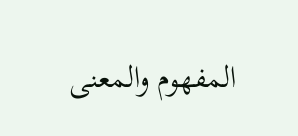المفهوم والمعنى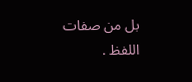بل من صفات اللفظ .